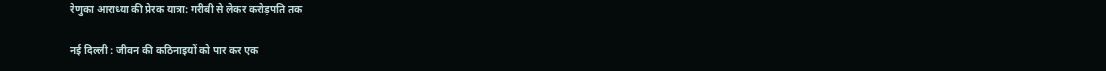रेणुका आराध्या की प्रेरक यात्रा: गरीबी से लेकर करोड़पति तक

नई दिल्ली : जीवन की कठिनाइयों को पार कर एक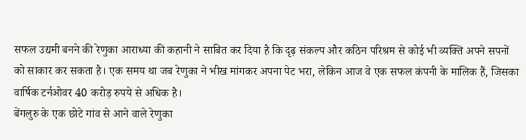सफल उद्यमी बनने की रेणुका आराध्या की कहानी ने साबित कर दिया है कि दृढ़ संकल्प और कठिन परिश्रम से कोई भी व्यक्ति अपने सपनों को साकार कर सकता है। एक समय था जब रेणुका ने भीख मांगकर अपना पेट भरा, लेकिन आज वे एक सफल कंपनी के मालिक हैं, जिसका वार्षिक टर्नओवर 40 करोड़ रुपये से अधिक है।
बेंगलुरु के एक छोटे गांव से आने वाले रेणुका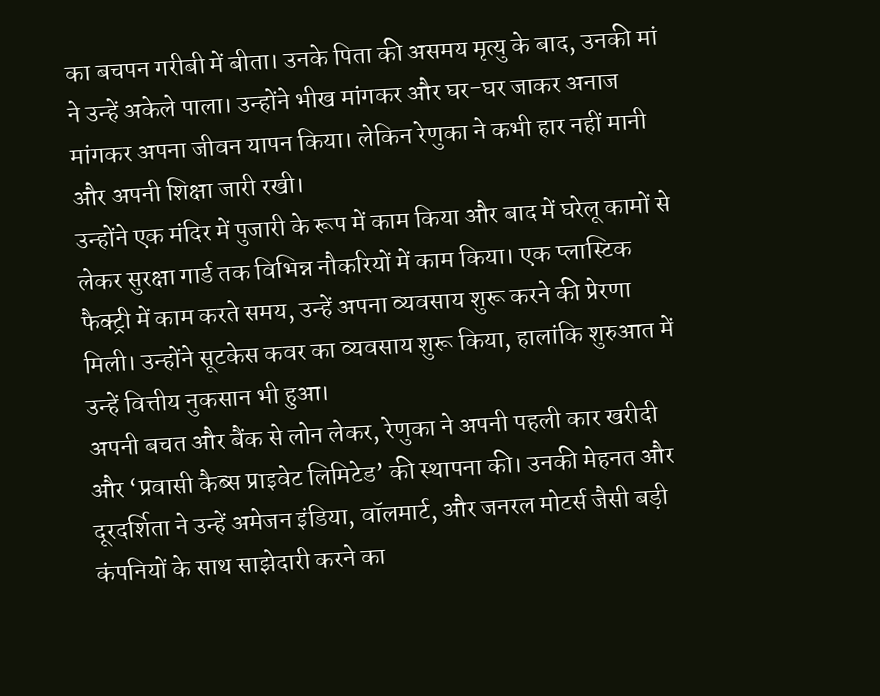का बचपन गरीबी में बीता। उनके पिता की असमय मृत्यु के बाद, उनकी मां ने उन्हें अकेले पाला। उन्होंने भीख मांगकर और घर-घर जाकर अनाज मांगकर अपना जीवन यापन किया। लेकिन रेणुका ने कभी हार नहीं मानी और अपनी शिक्षा जारी रखी।
उन्होंने एक मंदिर में पुजारी के रूप में काम किया और बाद में घरेलू कामों से लेकर सुरक्षा गार्ड तक विभिन्न नौकरियों में काम किया। एक प्लास्टिक फैक्ट्री में काम करते समय, उन्हें अपना व्यवसाय शुरू करने की प्रेरणा मिली। उन्होंने सूटकेस कवर का व्यवसाय शुरू किया, हालांकि शुरुआत में उन्हें वित्तीय नुकसान भी हुआ।
अपनी बचत और बैंक से लोन लेकर, रेणुका ने अपनी पहली कार खरीदी और ‘प्रवासी कैब्स प्राइवेट लिमिटेड’ की स्थापना की। उनकी मेहनत और दूरदर्शिता ने उन्हें अमेजन इंडिया, वॉलमार्ट, और जनरल मोटर्स जैसी बड़ी कंपनियों के साथ साझेदारी करने का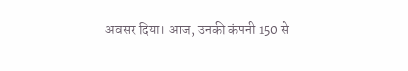अवसर दिया। आज, उनकी कंपनी 150 से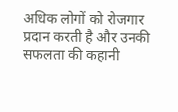अधिक लोगों को रोजगार प्रदान करती है और उनकी सफलता की कहानी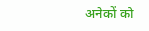अनेकों को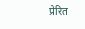प्रेरित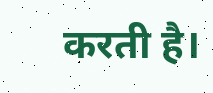करती है।